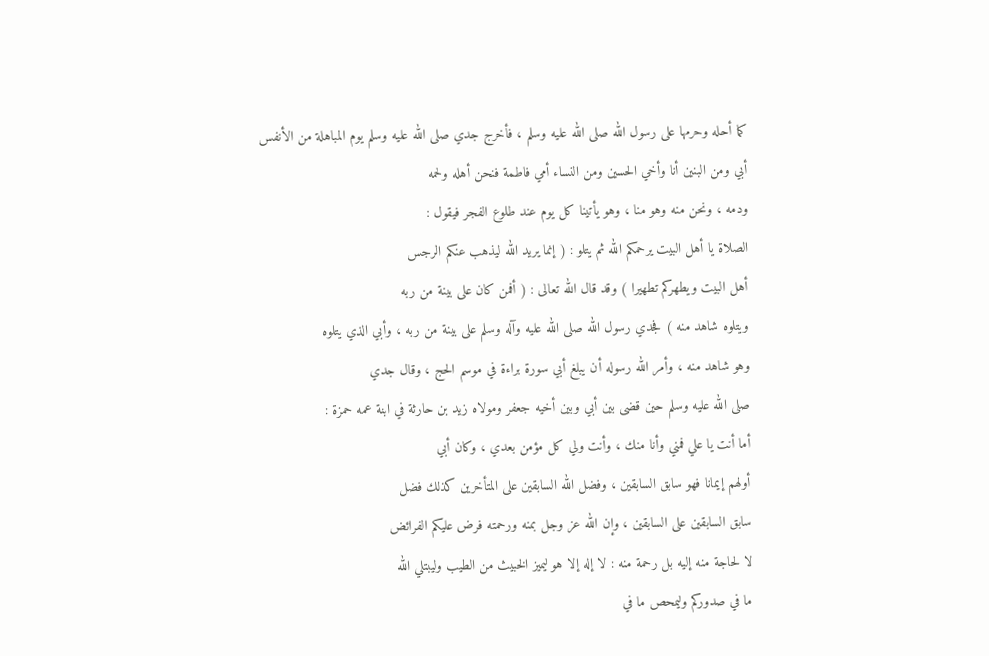كما أحله وحرمها على رسول الله صلى الله عليه وسلم ، فأخرج جدي صلى الله عليه وسلم يوم المباهلة من الأنفس
أبي ومن البنين أنا وأخي الحسين ومن النساء أمي فاطمة فنحن أهله ولحمه
ودمه ، ونحن منه وهو منا ، وهو يأتينا كل يوم عند طلوع الفجر فيقول :
الصلاة يا أهل البيت يرحمكم الله ثم يتلو : ( إنما يريد الله ليذهب عنكم الرجس
أهل البيت ويطهركم تطهيرا ) وقد قال الله تعالى : ( أفمن كان على بينة من ربه
ويتلوه شاهد منه ) فجدي رسول الله صلى الله عليه وآله وسلم على بينة من ربه ، وأبي الذي يتلوه
وهو شاهد منه ، وأمر الله رسوله أن يبلغ أبي سورة براءة في موسم الحج ، وقال جدي
صلى الله عليه وسلم حين قضى بين أبي وبين أخيه جعفر ومولاه زيد بن حارثة في ابنة عمه حمزة :
أما أنت يا علي فمني وأنا منك ، وأنت ولي كل مؤمن بعدي ، وكان أبي
أولهم إيمانا فهو سابق السابقين ، وفضل الله السابقين على المتأخرين كذلك فضل
سابق السابقين على السابقين ، وإن الله عز وجل بمنه ورحمته فرض عليكم الفرائض
لا لحاجة منه إليه بل رحمة منه : لا إله إلا هو ليميز الخبيث من الطيب وليبتلي الله
ما في صدوركم وليمحص ما في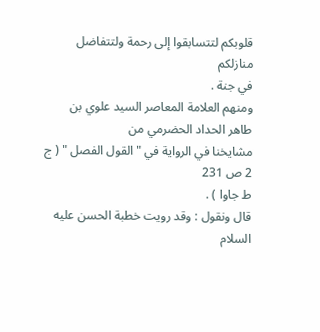قلوبكم لتتسابقوا إلى رحمة ولتتفاضل منازلكم
في جنة .
ومنهم العلامة المعاصر السيد علوي بن طاهر الحداد الحضرمي من
مشايخنا في الرواية في " القول الفصل " ( ج 2 ص 231
ط جاوا ) .
قال ونقول : وقد رويت خطبة الحسن عليه السلام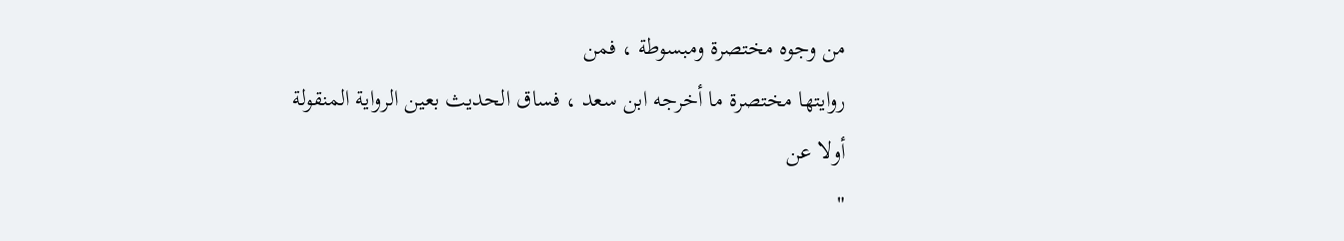من وجوه مختصرة ومبسوطة ، فمن
روايتها مختصرة ما أخرجه ابن سعد ، فساق الحديث بعين الرواية المنقولة أولا عن
"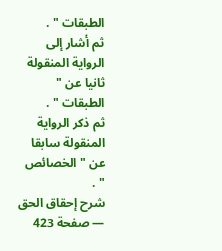الطبقات " .
ثم أشار إلى الرواية المنقولة ثانيا عن " الطبقات " .
ثم ذكر الرواية المنقولة سابقا عن " الخصائص " .
شرح إحقاق الحق — صفحة 423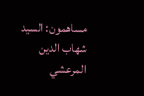مساهمون: السيد شهاب الدين المرعشي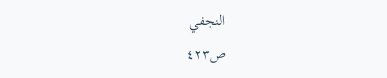النجفي
ص٤٢٣